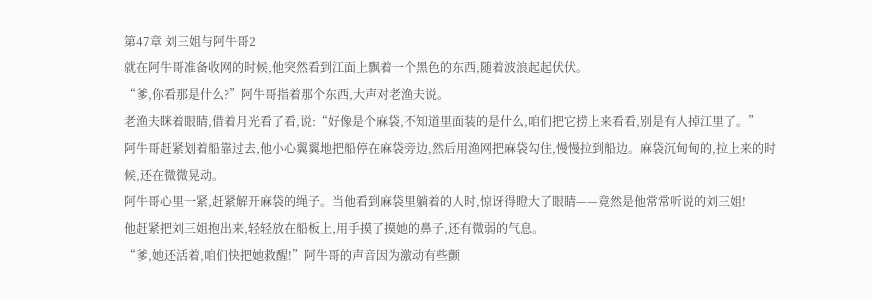第47章 刘三姐与阿牛哥2
就在阿牛哥准备收网的时候,他突然看到江面上飘着一个黑色的东西,随着波浪起起伏伏。
“爹,你看那是什么?”阿牛哥指着那个东西,大声对老渔夫说。
老渔夫眯着眼睛,借着月光看了看,说:“好像是个麻袋,不知道里面装的是什么,咱们把它捞上来看看,别是有人掉江里了。”
阿牛哥赶紧划着船靠过去,他小心翼翼地把船停在麻袋旁边,然后用渔网把麻袋勾住,慢慢拉到船边。麻袋沉甸甸的,拉上来的时候,还在微微晃动。
阿牛哥心里一紧,赶紧解开麻袋的绳子。当他看到麻袋里躺着的人时,惊讶得瞪大了眼睛——竟然是他常常听说的刘三姐!
他赶紧把刘三姐抱出来,轻轻放在船板上,用手摸了摸她的鼻子,还有微弱的气息。
“爹,她还活着,咱们快把她救醒!”阿牛哥的声音因为激动有些颤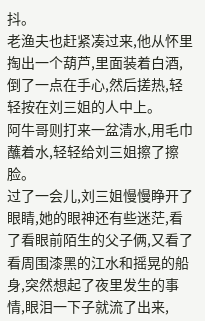抖。
老渔夫也赶紧凑过来,他从怀里掏出一个葫芦,里面装着白酒,倒了一点在手心,然后搓热,轻轻按在刘三姐的人中上。
阿牛哥则打来一盆清水,用毛巾蘸着水,轻轻给刘三姐擦了擦脸。
过了一会儿,刘三姐慢慢睁开了眼睛,她的眼神还有些迷茫,看了看眼前陌生的父子俩,又看了看周围漆黑的江水和摇晃的船身,突然想起了夜里发生的事情,眼泪一下子就流了出来,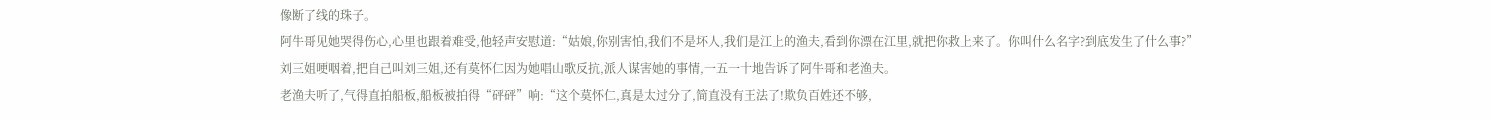像断了线的珠子。
阿牛哥见她哭得伤心,心里也跟着难受,他轻声安慰道:“姑娘,你别害怕,我们不是坏人,我们是江上的渔夫,看到你漂在江里,就把你救上来了。你叫什么名字?到底发生了什么事?”
刘三姐哽咽着,把自己叫刘三姐,还有莫怀仁因为她唱山歌反抗,派人谋害她的事情,一五一十地告诉了阿牛哥和老渔夫。
老渔夫听了,气得直拍船板,船板被拍得“砰砰”响:“这个莫怀仁,真是太过分了,简直没有王法了!欺负百姓还不够,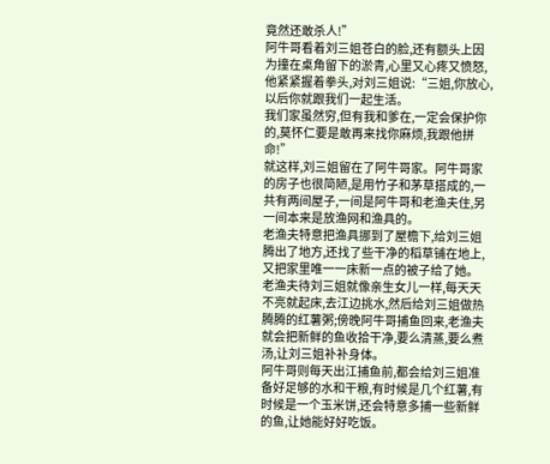竟然还敢杀人!”
阿牛哥看着刘三姐苍白的脸,还有额头上因为撞在桌角留下的淤青,心里又心疼又愤怒,他紧紧握着拳头,对刘三姐说:“三姐,你放心,以后你就跟我们一起生活。
我们家虽然穷,但有我和爹在,一定会保护你的,莫怀仁要是敢再来找你麻烦,我跟他拼命!”
就这样,刘三姐留在了阿牛哥家。阿牛哥家的房子也很简陋,是用竹子和茅草搭成的,一共有两间屋子,一间是阿牛哥和老渔夫住,另一间本来是放渔网和渔具的。
老渔夫特意把渔具挪到了屋檐下,给刘三姐腾出了地方,还找了些干净的稻草铺在地上,又把家里唯一一床新一点的被子给了她。
老渔夫待刘三姐就像亲生女儿一样,每天天不亮就起床,去江边挑水,然后给刘三姐做热腾腾的红薯粥;傍晚阿牛哥捕鱼回来,老渔夫就会把新鲜的鱼收拾干净,要么清蒸,要么煮汤,让刘三姐补补身体。
阿牛哥则每天出江捕鱼前,都会给刘三姐准备好足够的水和干粮,有时候是几个红薯,有时候是一个玉米饼,还会特意多捕一些新鲜的鱼,让她能好好吃饭。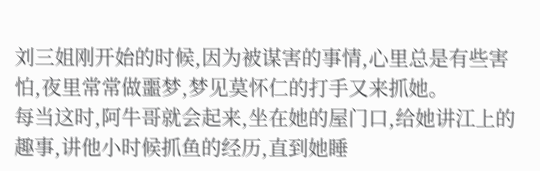刘三姐刚开始的时候,因为被谋害的事情,心里总是有些害怕,夜里常常做噩梦,梦见莫怀仁的打手又来抓她。
每当这时,阿牛哥就会起来,坐在她的屋门口,给她讲江上的趣事,讲他小时候抓鱼的经历,直到她睡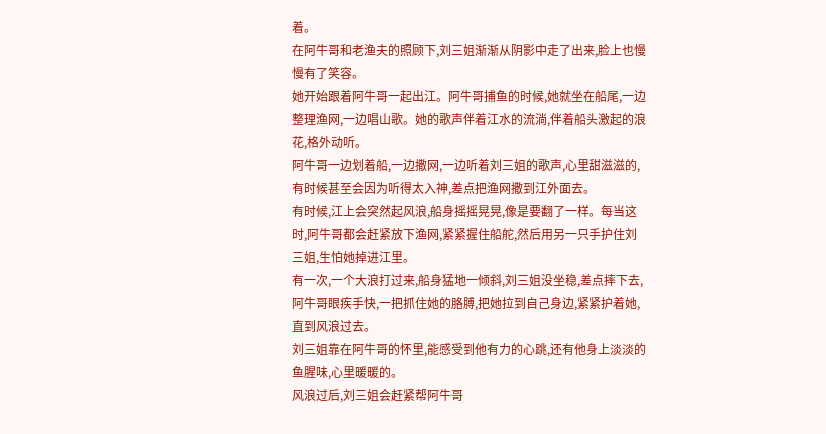着。
在阿牛哥和老渔夫的照顾下,刘三姐渐渐从阴影中走了出来,脸上也慢慢有了笑容。
她开始跟着阿牛哥一起出江。阿牛哥捕鱼的时候,她就坐在船尾,一边整理渔网,一边唱山歌。她的歌声伴着江水的流淌,伴着船头激起的浪花,格外动听。
阿牛哥一边划着船,一边撒网,一边听着刘三姐的歌声,心里甜滋滋的,有时候甚至会因为听得太入神,差点把渔网撒到江外面去。
有时候,江上会突然起风浪,船身摇摇晃晃,像是要翻了一样。每当这时,阿牛哥都会赶紧放下渔网,紧紧握住船舵,然后用另一只手护住刘三姐,生怕她掉进江里。
有一次,一个大浪打过来,船身猛地一倾斜,刘三姐没坐稳,差点摔下去,阿牛哥眼疾手快,一把抓住她的胳膊,把她拉到自己身边,紧紧护着她,直到风浪过去。
刘三姐靠在阿牛哥的怀里,能感受到他有力的心跳,还有他身上淡淡的鱼腥味,心里暖暖的。
风浪过后,刘三姐会赶紧帮阿牛哥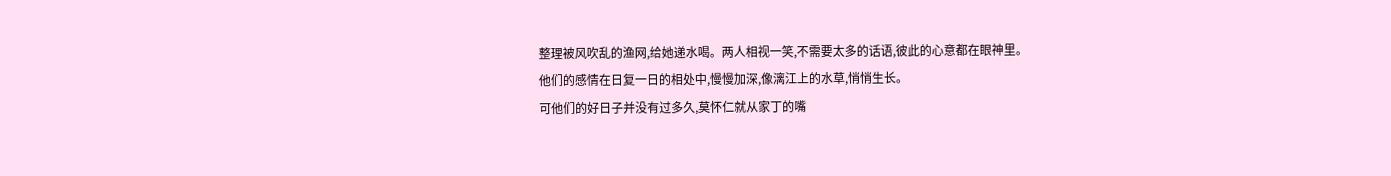整理被风吹乱的渔网,给她递水喝。两人相视一笑,不需要太多的话语,彼此的心意都在眼神里。
他们的感情在日复一日的相处中,慢慢加深,像漓江上的水草,悄悄生长。
可他们的好日子并没有过多久,莫怀仁就从家丁的嘴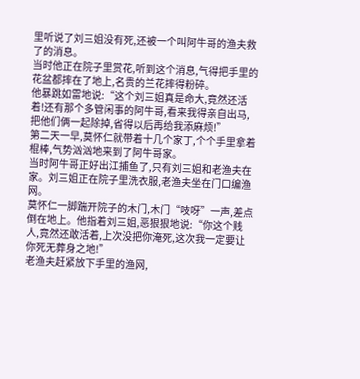里听说了刘三姐没有死,还被一个叫阿牛哥的渔夫救了的消息。
当时他正在院子里赏花,听到这个消息,气得把手里的花盆都摔在了地上,名贵的兰花摔得粉碎。
他暴跳如雷地说:“这个刘三姐真是命大,竟然还活着!还有那个多管闲事的阿牛哥,看来我得亲自出马,把他们俩一起除掉,省得以后再给我添麻烦!”
第二天一早,莫怀仁就带着十几个家丁,个个手里拿着棍棒,气势汹汹地来到了阿牛哥家。
当时阿牛哥正好出江捕鱼了,只有刘三姐和老渔夫在家。刘三姐正在院子里洗衣服,老渔夫坐在门口编渔网。
莫怀仁一脚踹开院子的木门,木门“吱呀”一声,差点倒在地上。他指着刘三姐,恶狠狠地说:“你这个贱人,竟然还敢活着,上次没把你淹死,这次我一定要让你死无葬身之地!”
老渔夫赶紧放下手里的渔网,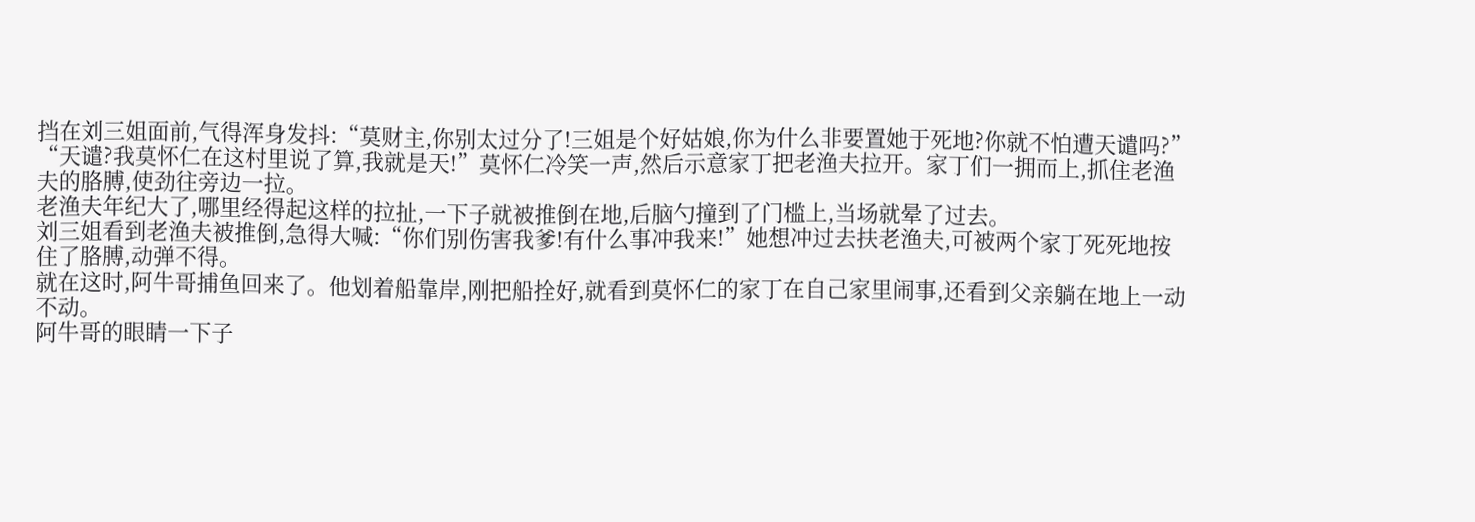挡在刘三姐面前,气得浑身发抖:“莫财主,你别太过分了!三姐是个好姑娘,你为什么非要置她于死地?你就不怕遭天谴吗?”
“天谴?我莫怀仁在这村里说了算,我就是天!”莫怀仁冷笑一声,然后示意家丁把老渔夫拉开。家丁们一拥而上,抓住老渔夫的胳膊,使劲往旁边一拉。
老渔夫年纪大了,哪里经得起这样的拉扯,一下子就被推倒在地,后脑勺撞到了门槛上,当场就晕了过去。
刘三姐看到老渔夫被推倒,急得大喊:“你们别伤害我爹!有什么事冲我来!”她想冲过去扶老渔夫,可被两个家丁死死地按住了胳膊,动弹不得。
就在这时,阿牛哥捕鱼回来了。他划着船靠岸,刚把船拴好,就看到莫怀仁的家丁在自己家里闹事,还看到父亲躺在地上一动不动。
阿牛哥的眼睛一下子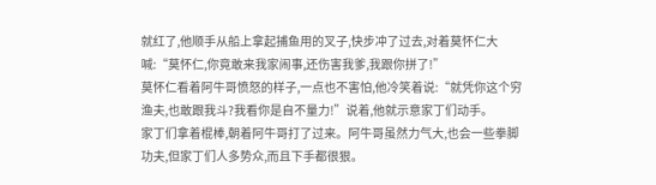就红了,他顺手从船上拿起捕鱼用的叉子,快步冲了过去,对着莫怀仁大喊:“莫怀仁,你竟敢来我家闹事,还伤害我爹,我跟你拼了!”
莫怀仁看着阿牛哥愤怒的样子,一点也不害怕,他冷笑着说:“就凭你这个穷渔夫,也敢跟我斗?我看你是自不量力!”说着,他就示意家丁们动手。
家丁们拿着棍棒,朝着阿牛哥打了过来。阿牛哥虽然力气大,也会一些拳脚功夫,但家丁们人多势众,而且下手都很狠。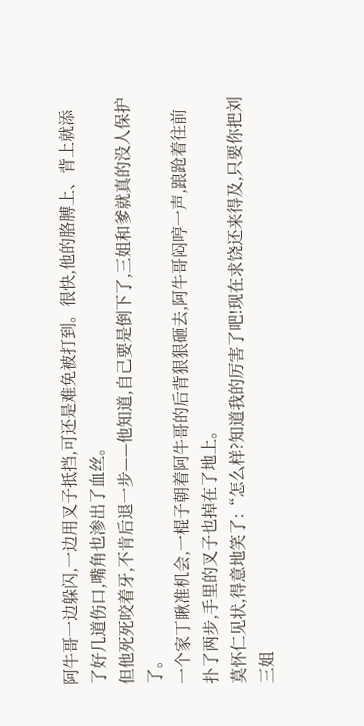阿牛哥一边躲闪,一边用叉子抵挡,可还是难免被打到。很快,他的胳膊上、背上就添了好几道伤口,嘴角也渗出了血丝。
但他死死咬着牙,不肯后退一步——他知道,自己要是倒下了,三姐和爹就真的没人保护了。
一个家丁瞅准机会,一棍子朝着阿牛哥的后背狠狠砸去,阿牛哥闷哼一声,踉跄着往前扑了两步,手里的叉子也掉在了地上。
莫怀仁见状,得意地笑了:“怎么样?知道我的厉害了吧!现在求饶还来得及,只要你把刘三姐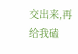交出来,再给我磕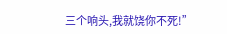三个响头,我就饶你不死!”